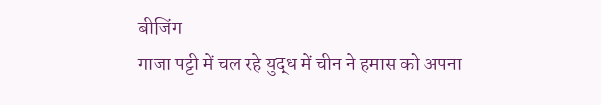बीजिंग
गाजा पट्टी में चल रहे युद्ध में चीन ने हमास को अपना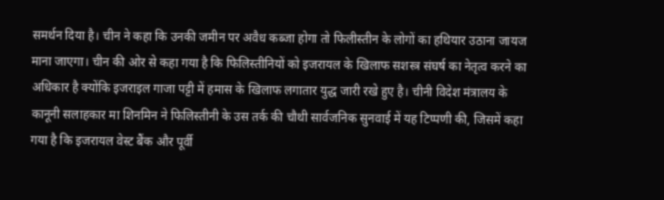समर्थन दिया है। चीन ने कहा कि उनकी जमीन पर अवैध कब्जा होगा तो फिलीस्तीन के लोगों का हथियार उठाना जायज माना जाएगा। चीन की ओर से कहा गया है कि फिलिस्तीनियों को इजरायल के खिलाफ सशस्त्र संघर्ष का नेतृत्व करने का अधिकार है क्योंकि इजराइल गाजा पट्टी में हमास के खिलाफ लगातार युद्ध जारी रखे हुए है। चीनी विदेश मंत्रालय के कानूनी सलाहकार मा शिनमिन ने फिलिस्तीनी के उस तर्क की चौथी सार्वजनिक सुनवाई में यह टिप्पणी की, जिसमें कहा गया है कि इजरायल वेस्ट बैंक और पूर्वी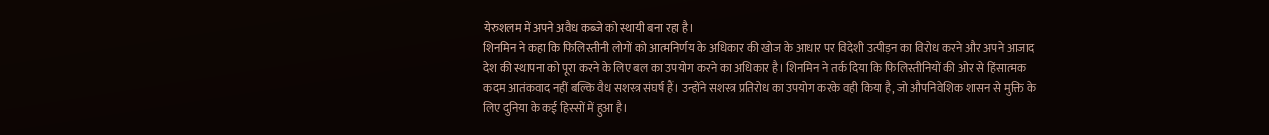येरुशलम में अपने अवैध कब्जे को स्थायी बना रहा है।
शिनमिन ने कहा कि फिलिस्तीनी लोगों को आत्मनिर्णय के अधिकार की खोज के आधार पर विदेशी उत्पीड़न का विरोध करने और अपने आजाद देश की स्थापना को पूरा करने के लिए बल का उपयोग करने का अधिकार है। शिनमिन ने तर्क दिया कि फिलिस्तीनियों की ओर से हिंसात्मक कदम आतंकवाद नहीं बल्कि वैध सशस्त्र संघर्ष हैं। उन्होंने सशस्त्र प्रतिरोध का उपयोग करके वही किया है, जो औपनिवेशिक शासन से मुक्ति के लिए दुनिया के कई हिस्सों में हुआ है।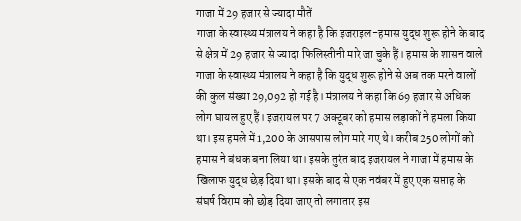गाजा में 29 हजार से ज्यादा मौतें
गाजा के स्वास्थ्य मंत्रालय ने कहा है कि इजराइल-हमास युद्ध शुरू होने के बाद से क्षेत्र में 29 हजार से ज्यादा फिलिस्तीनी मारे जा चुके हैं। हमास के शासन वाले गाजा के स्वास्थ्य मंत्रालय ने कहा है कि युद्ध शुरू होने से अब तक मरने वालों की कुल संख्या 29,092 हो गई है। मंत्रालय ने कहा कि 69 हजार से अधिक लोग घायल हुए हैं। इजरायल पर 7 अक्टूबर को हमास लड़ाकों ने हमला किया था। इस हमले में 1,200 के आसपास लोग मारे गए थे। करीब 250 लोगों को हमास ने बंधक बना लिया था। इसके तुरंत बाद इजरायल ने गाजा में हमास के खिलाफ युद्ध छेड़ दिया था। इसके बाद से एक नवंबर में हुए एक सप्ताह के संघर्ष विराम को छोड़ दिया जाए तो लगातार इस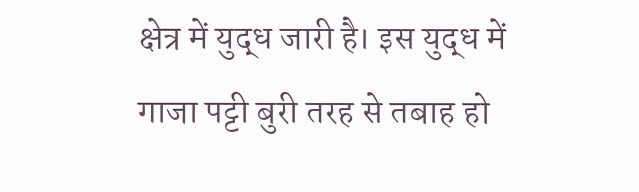क्षेत्र में युद्ध जारी है। इस युद्ध में गाजा पट्टी बुरी तरह से तबाह हो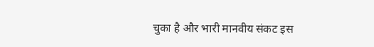चुका है और भारी मानवीय संकट इस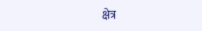क्षेत्र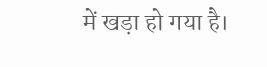में खड़ा हो गया है।